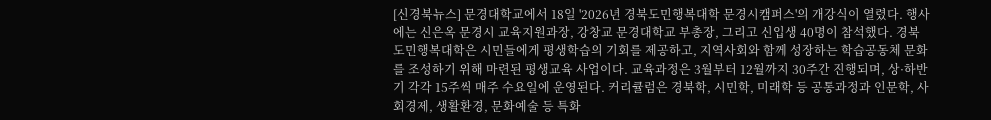[신경북뉴스] 문경대학교에서 18일 '2026년 경북도민행복대학 문경시캠퍼스'의 개강식이 열렸다. 행사에는 신은옥 문경시 교육지원과장, 강창교 문경대학교 부총장, 그리고 신입생 40명이 참석했다. 경북도민행복대학은 시민들에게 평생학습의 기회를 제공하고, 지역사회와 함께 성장하는 학습공동체 문화를 조성하기 위해 마련된 평생교육 사업이다. 교육과정은 3월부터 12월까지 30주간 진행되며, 상·하반기 각각 15주씩 매주 수요일에 운영된다. 커리큘럼은 경북학, 시민학, 미래학 등 공통과정과 인문학, 사회경제, 생활환경, 문화예술 등 특화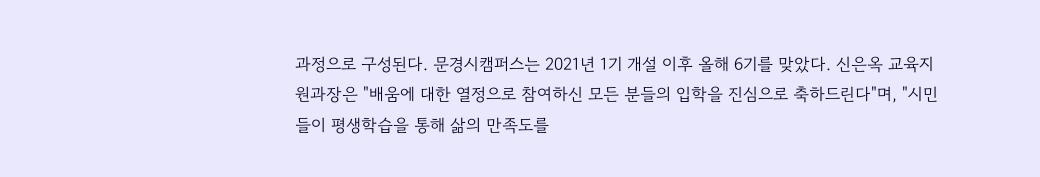과정으로 구성된다. 문경시캠퍼스는 2021년 1기 개설 이후 올해 6기를 맞았다. 신은옥 교육지원과장은 "배움에 대한 열정으로 참여하신 모든 분들의 입학을 진심으로 축하드린다"며, "시민들이 평생학습을 통해 삶의 만족도를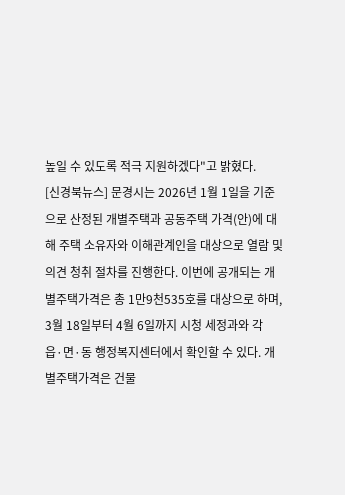높일 수 있도록 적극 지원하겠다"고 밝혔다.
[신경북뉴스] 문경시는 2026년 1월 1일을 기준으로 산정된 개별주택과 공동주택 가격(안)에 대해 주택 소유자와 이해관계인을 대상으로 열람 및 의견 청취 절차를 진행한다. 이번에 공개되는 개별주택가격은 총 1만9천535호를 대상으로 하며, 3월 18일부터 4월 6일까지 시청 세정과와 각 읍·면·동 행정복지센터에서 확인할 수 있다. 개별주택가격은 건물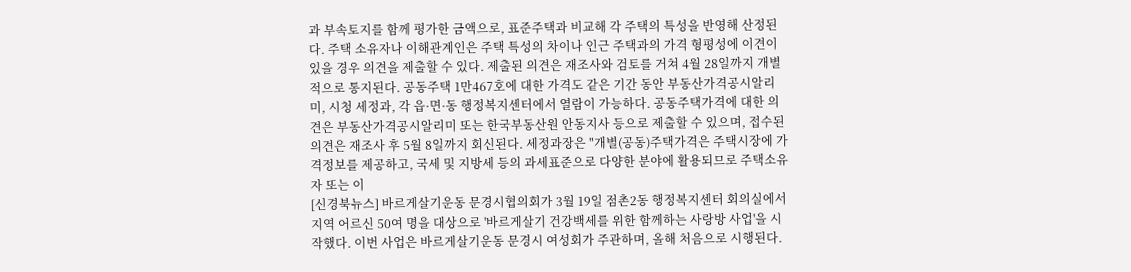과 부속토지를 함께 평가한 금액으로, 표준주택과 비교해 각 주택의 특성을 반영해 산정된다. 주택 소유자나 이해관계인은 주택 특성의 차이나 인근 주택과의 가격 형평성에 이견이 있을 경우 의견을 제출할 수 있다. 제출된 의견은 재조사와 검토를 거쳐 4월 28일까지 개별적으로 통지된다. 공동주택 1만467호에 대한 가격도 같은 기간 동안 부동산가격공시알리미, 시청 세정과, 각 읍·면·동 행정복지센터에서 열람이 가능하다. 공동주택가격에 대한 의견은 부동산가격공시알리미 또는 한국부동산원 안동지사 등으로 제출할 수 있으며, 접수된 의견은 재조사 후 5월 8일까지 회신된다. 세정과장은 "개별(공동)주택가격은 주택시장에 가격정보를 제공하고, 국세 및 지방세 등의 과세표준으로 다양한 분야에 활용되므로 주택소유자 또는 이
[신경북뉴스] 바르게살기운동 문경시협의회가 3월 19일 점촌2동 행정복지센터 회의실에서 지역 어르신 50여 명을 대상으로 '바르게살기 건강백세를 위한 함께하는 사랑방 사업'을 시작했다. 이번 사업은 바르게살기운동 문경시 여성회가 주관하며, 올해 처음으로 시행된다.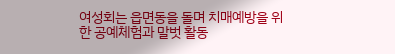여성회는 읍면동을 돌며 치매예방을 위한 공예체험과 말벗 활동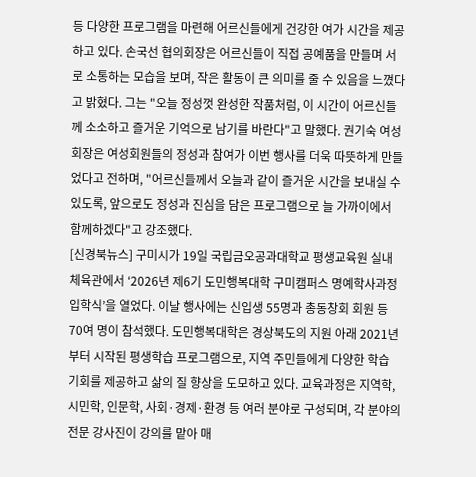등 다양한 프로그램을 마련해 어르신들에게 건강한 여가 시간을 제공하고 있다. 손국선 협의회장은 어르신들이 직접 공예품을 만들며 서로 소통하는 모습을 보며, 작은 활동이 큰 의미를 줄 수 있음을 느꼈다고 밝혔다. 그는 "오늘 정성껏 완성한 작품처럼, 이 시간이 어르신들께 소소하고 즐거운 기억으로 남기를 바란다"고 말했다. 권기숙 여성회장은 여성회원들의 정성과 참여가 이번 행사를 더욱 따뜻하게 만들었다고 전하며, "어르신들께서 오늘과 같이 즐거운 시간을 보내실 수 있도록, 앞으로도 정성과 진심을 담은 프로그램으로 늘 가까이에서 함께하겠다"고 강조했다.
[신경북뉴스] 구미시가 19일 국립금오공과대학교 평생교육원 실내체육관에서 ‘2026년 제6기 도민행복대학 구미캠퍼스 명예학사과정 입학식’을 열었다. 이날 행사에는 신입생 55명과 총동창회 회원 등 70여 명이 참석했다. 도민행복대학은 경상북도의 지원 아래 2021년부터 시작된 평생학습 프로그램으로, 지역 주민들에게 다양한 학습 기회를 제공하고 삶의 질 향상을 도모하고 있다. 교육과정은 지역학, 시민학, 인문학, 사회·경제·환경 등 여러 분야로 구성되며, 각 분야의 전문 강사진이 강의를 맡아 매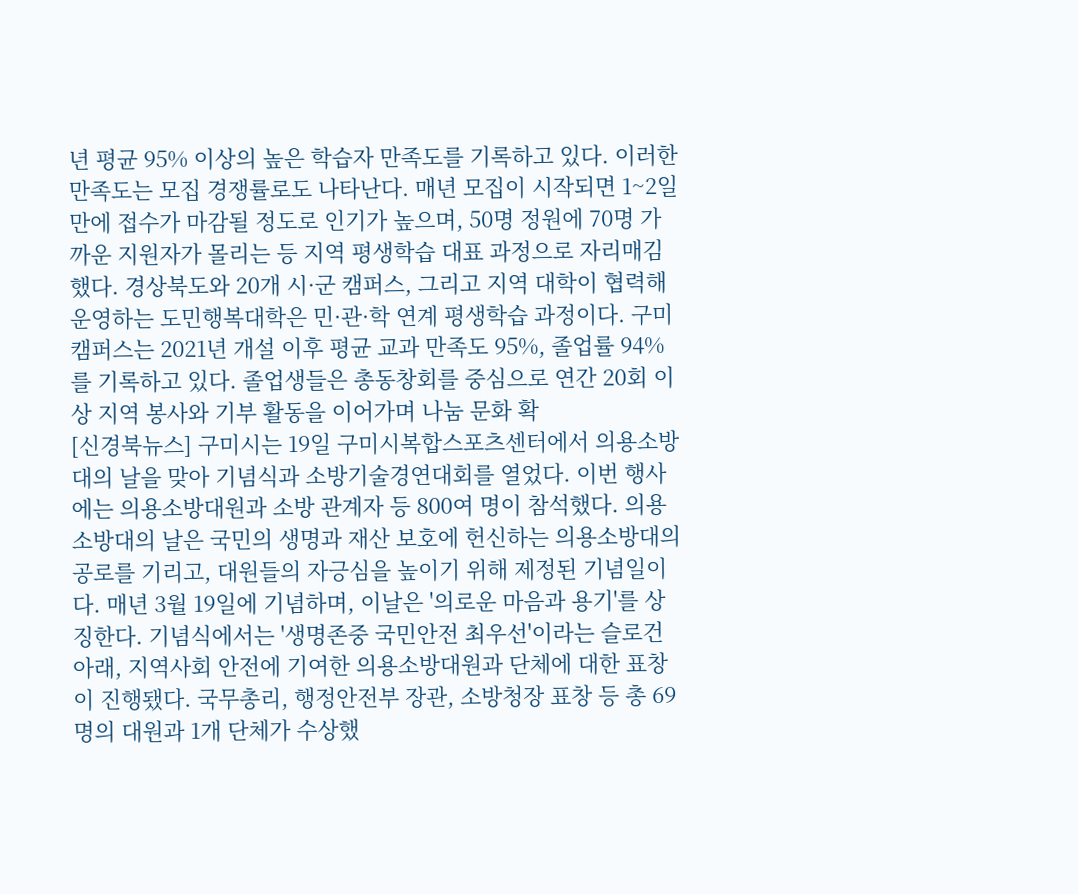년 평균 95% 이상의 높은 학습자 만족도를 기록하고 있다. 이러한 만족도는 모집 경쟁률로도 나타난다. 매년 모집이 시작되면 1~2일 만에 접수가 마감될 정도로 인기가 높으며, 50명 정원에 70명 가까운 지원자가 몰리는 등 지역 평생학습 대표 과정으로 자리매김했다. 경상북도와 20개 시·군 캠퍼스, 그리고 지역 대학이 협력해 운영하는 도민행복대학은 민·관·학 연계 평생학습 과정이다. 구미캠퍼스는 2021년 개설 이후 평균 교과 만족도 95%, 졸업률 94%를 기록하고 있다. 졸업생들은 총동창회를 중심으로 연간 20회 이상 지역 봉사와 기부 활동을 이어가며 나눔 문화 확
[신경북뉴스] 구미시는 19일 구미시복합스포츠센터에서 의용소방대의 날을 맞아 기념식과 소방기술경연대회를 열었다. 이번 행사에는 의용소방대원과 소방 관계자 등 800여 명이 참석했다. 의용소방대의 날은 국민의 생명과 재산 보호에 헌신하는 의용소방대의 공로를 기리고, 대원들의 자긍심을 높이기 위해 제정된 기념일이다. 매년 3월 19일에 기념하며, 이날은 '의로운 마음과 용기'를 상징한다. 기념식에서는 '생명존중 국민안전 최우선'이라는 슬로건 아래, 지역사회 안전에 기여한 의용소방대원과 단체에 대한 표창이 진행됐다. 국무총리, 행정안전부 장관, 소방청장 표창 등 총 69명의 대원과 1개 단체가 수상했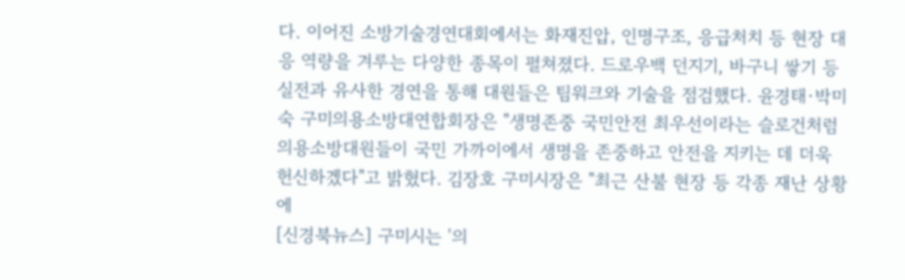다. 이어진 소방기술경연대회에서는 화재진압, 인명구조, 응급처치 등 현장 대응 역량을 겨루는 다양한 종목이 펼쳐졌다. 드로우백 던지기, 바구니 쌓기 등 실전과 유사한 경연을 통해 대원들은 팀워크와 기술을 점검했다. 윤경태·박미숙 구미의용소방대연합회장은 "생명존중 국민안전 최우선이라는 슬로건처럼 의용소방대원들이 국민 가까이에서 생명을 존중하고 안전을 지키는 데 더욱 헌신하겠다"고 밝혔다. 김장호 구미시장은 "최근 산불 현장 등 각종 재난 상황에
[신경북뉴스] 구미시는 '의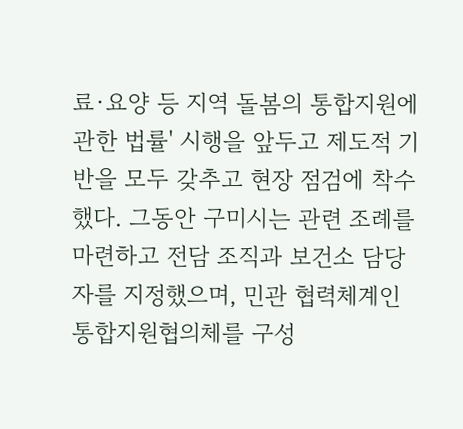료·요양 등 지역 돌봄의 통합지원에 관한 법률' 시행을 앞두고 제도적 기반을 모두 갖추고 현장 점검에 착수했다. 그동안 구미시는 관련 조례를 마련하고 전담 조직과 보건소 담당자를 지정했으며, 민관 협력체계인 통합지원협의체를 구성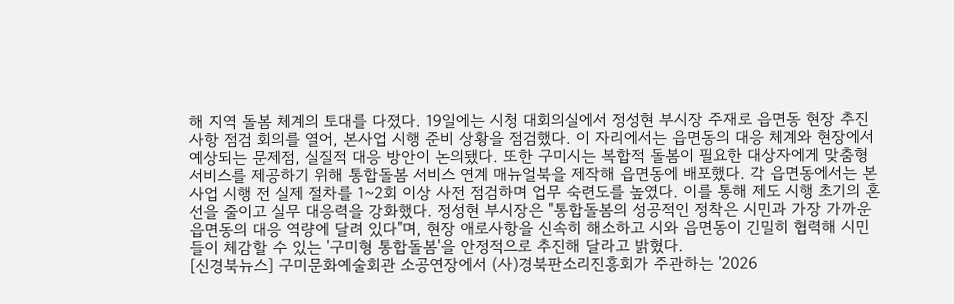해 지역 돌봄 체계의 토대를 다졌다. 19일에는 시청 대회의실에서 정성현 부시장 주재로 읍면동 현장 추진사항 점검 회의를 열어, 본사업 시행 준비 상황을 점검했다. 이 자리에서는 읍면동의 대응 체계와 현장에서 예상되는 문제점, 실질적 대응 방안이 논의됐다. 또한 구미시는 복합적 돌봄이 필요한 대상자에게 맞춤형 서비스를 제공하기 위해 통합돌봄 서비스 연계 매뉴얼북을 제작해 읍면동에 배포했다. 각 읍면동에서는 본사업 시행 전 실제 절차를 1~2회 이상 사전 점검하며 업무 숙련도를 높였다. 이를 통해 제도 시행 초기의 혼선을 줄이고 실무 대응력을 강화했다. 정성현 부시장은 "통합돌봄의 성공적인 정착은 시민과 가장 가까운 읍면동의 대응 역량에 달려 있다"며, 현장 애로사항을 신속히 해소하고 시와 읍면동이 긴밀히 협력해 시민들이 체감할 수 있는 '구미형 통합돌봄'을 안정적으로 추진해 달라고 밝혔다.
[신경북뉴스] 구미문화예술회관 소공연장에서 (사)경북판소리진흥회가 주관하는 '2026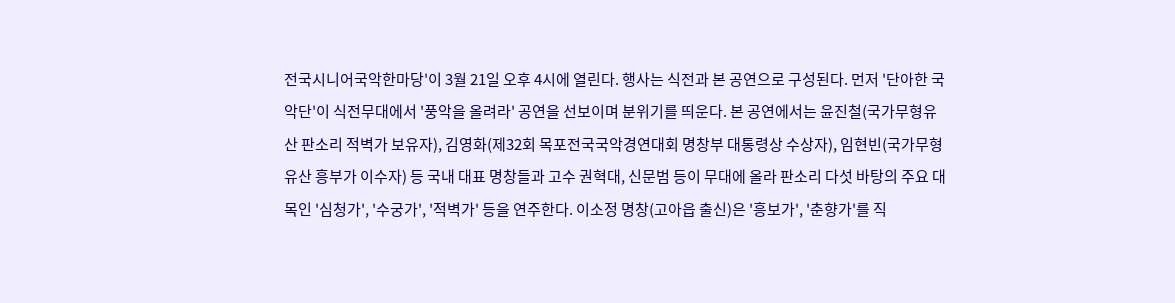전국시니어국악한마당'이 3월 21일 오후 4시에 열린다. 행사는 식전과 본 공연으로 구성된다. 먼저 '단아한 국악단'이 식전무대에서 '풍악을 올려라' 공연을 선보이며 분위기를 띄운다. 본 공연에서는 윤진철(국가무형유산 판소리 적벽가 보유자), 김영화(제32회 목포전국국악경연대회 명창부 대통령상 수상자), 임현빈(국가무형유산 흥부가 이수자) 등 국내 대표 명창들과 고수 권혁대, 신문범 등이 무대에 올라 판소리 다섯 바탕의 주요 대목인 '심청가', '수궁가', '적벽가' 등을 연주한다. 이소정 명창(고아읍 출신)은 '흥보가', '춘향가'를 직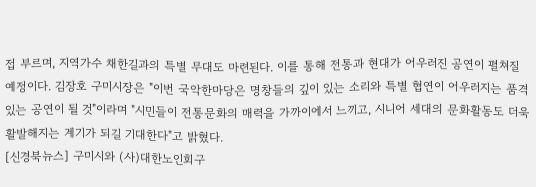접 부르며, 지역가수 채한길과의 특별 무대도 마련된다. 이를 통해 전통과 현대가 어우러진 공연이 펼쳐질 예정이다. 김장호 구미시장은 "이번 국악한마당은 명창들의 깊이 있는 소리와 특별 협연이 어우러지는 품격 있는 공연이 될 것"이라며 "시민들이 전통문화의 매력을 가까이에서 느끼고, 시니어 세대의 문화활동도 더욱 활발해지는 계기가 되길 기대한다"고 밝혔다.
[신경북뉴스] 구미시와 (사)대한노인회구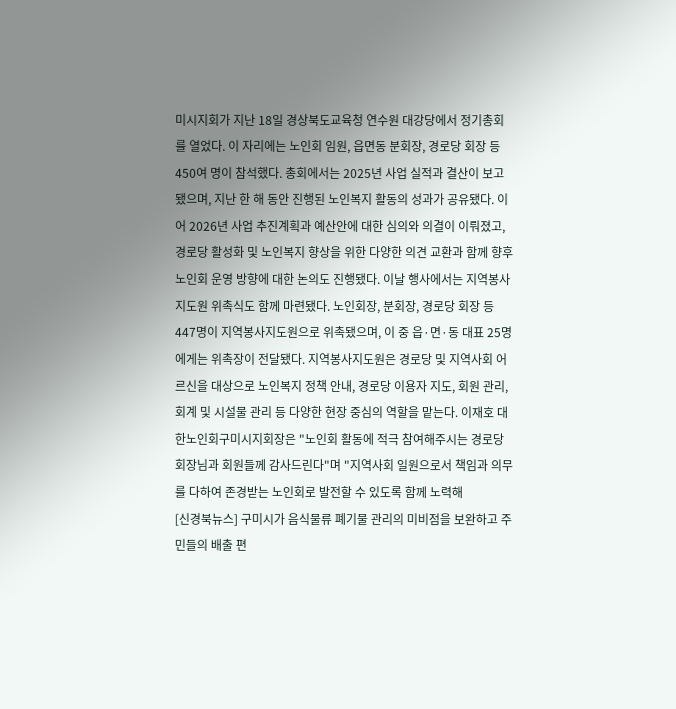미시지회가 지난 18일 경상북도교육청 연수원 대강당에서 정기총회를 열었다. 이 자리에는 노인회 임원, 읍면동 분회장, 경로당 회장 등 450여 명이 참석했다. 총회에서는 2025년 사업 실적과 결산이 보고됐으며, 지난 한 해 동안 진행된 노인복지 활동의 성과가 공유됐다. 이어 2026년 사업 추진계획과 예산안에 대한 심의와 의결이 이뤄졌고, 경로당 활성화 및 노인복지 향상을 위한 다양한 의견 교환과 함께 향후 노인회 운영 방향에 대한 논의도 진행됐다. 이날 행사에서는 지역봉사지도원 위촉식도 함께 마련됐다. 노인회장, 분회장, 경로당 회장 등 447명이 지역봉사지도원으로 위촉됐으며, 이 중 읍·면·동 대표 25명에게는 위촉장이 전달됐다. 지역봉사지도원은 경로당 및 지역사회 어르신을 대상으로 노인복지 정책 안내, 경로당 이용자 지도, 회원 관리, 회계 및 시설물 관리 등 다양한 현장 중심의 역할을 맡는다. 이재호 대한노인회구미시지회장은 "노인회 활동에 적극 참여해주시는 경로당 회장님과 회원들께 감사드린다"며 "지역사회 일원으로서 책임과 의무를 다하여 존경받는 노인회로 발전할 수 있도록 함께 노력해
[신경북뉴스] 구미시가 음식물류 폐기물 관리의 미비점을 보완하고 주민들의 배출 편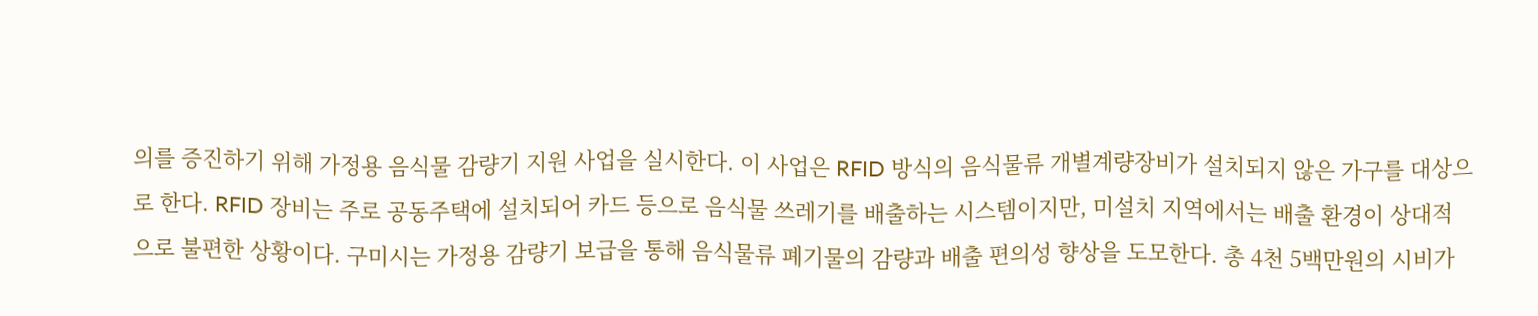의를 증진하기 위해 가정용 음식물 감량기 지원 사업을 실시한다. 이 사업은 RFID 방식의 음식물류 개별계량장비가 설치되지 않은 가구를 대상으로 한다. RFID 장비는 주로 공동주택에 설치되어 카드 등으로 음식물 쓰레기를 배출하는 시스템이지만, 미설치 지역에서는 배출 환경이 상대적으로 불편한 상황이다. 구미시는 가정용 감량기 보급을 통해 음식물류 폐기물의 감량과 배출 편의성 향상을 도모한다. 총 4천 5백만원의 시비가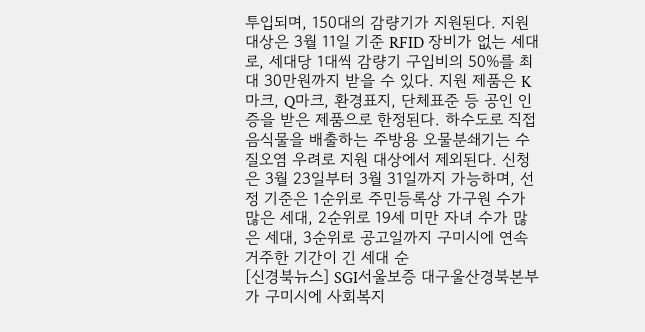투입되며, 150대의 감량기가 지원된다. 지원 대상은 3월 11일 기준 RFID 장비가 없는 세대로, 세대당 1대씩 감량기 구입비의 50%를 최대 30만원까지 받을 수 있다. 지원 제품은 K마크, Q마크, 환경표지, 단체표준 등 공인 인증을 받은 제품으로 한정된다. 하수도로 직접 음식물을 배출하는 주방용 오물분쇄기는 수질오염 우려로 지원 대상에서 제외된다. 신청은 3월 23일부터 3월 31일까지 가능하며, 선정 기준은 1순위로 주민등록상 가구원 수가 많은 세대, 2순위로 19세 미만 자녀 수가 많은 세대, 3순위로 공고일까지 구미시에 연속 거주한 기간이 긴 세대 순
[신경북뉴스] SGI서울보증 대구울산경북본부가 구미시에 사회복지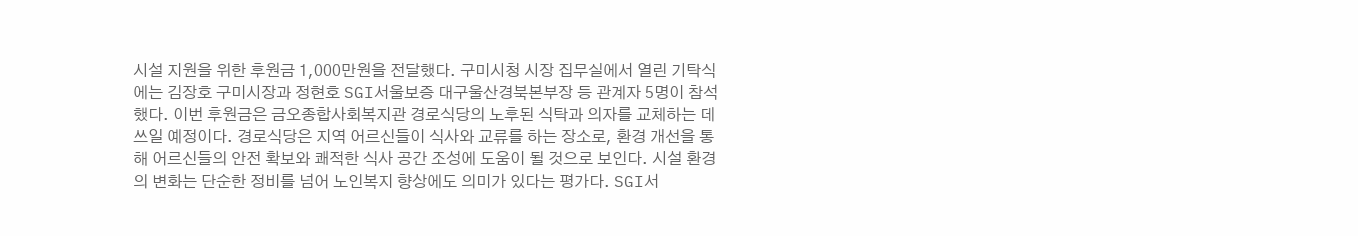시설 지원을 위한 후원금 1,000만원을 전달했다. 구미시청 시장 집무실에서 열린 기탁식에는 김장호 구미시장과 정현호 SGI서울보증 대구울산경북본부장 등 관계자 5명이 참석했다. 이번 후원금은 금오종합사회복지관 경로식당의 노후된 식탁과 의자를 교체하는 데 쓰일 예정이다. 경로식당은 지역 어르신들이 식사와 교류를 하는 장소로, 환경 개선을 통해 어르신들의 안전 확보와 쾌적한 식사 공간 조성에 도움이 될 것으로 보인다. 시설 환경의 변화는 단순한 정비를 넘어 노인복지 향상에도 의미가 있다는 평가다. SGI서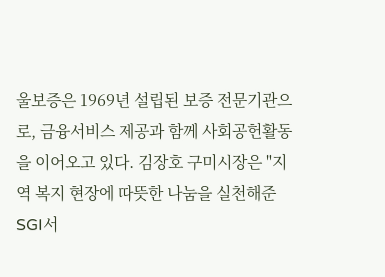울보증은 1969년 설립된 보증 전문기관으로, 금융서비스 제공과 함께 사회공헌활동을 이어오고 있다. 김장호 구미시장은 "지역 복지 현장에 따뜻한 나눔을 실천해준 SGI서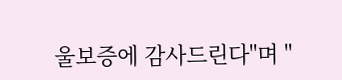울보증에 감사드린다"며 "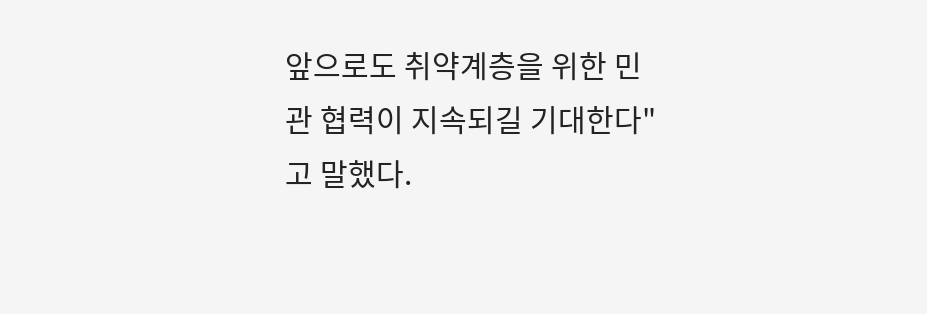앞으로도 취약계층을 위한 민관 협력이 지속되길 기대한다"고 말했다.